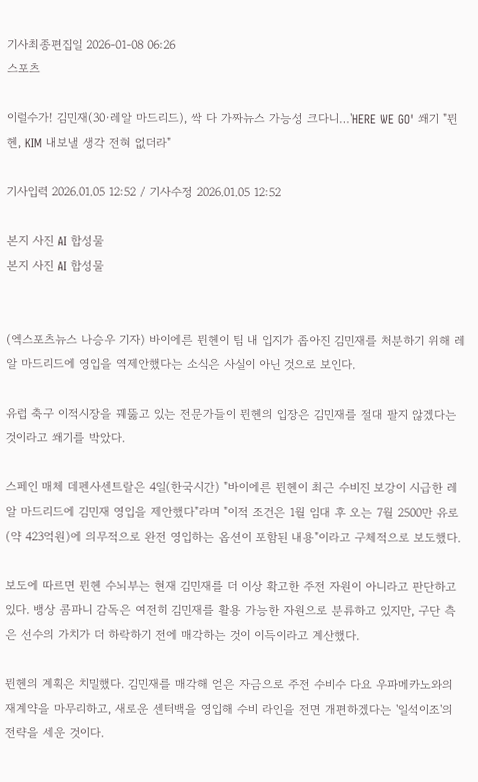기사최종편집일 2026-01-08 06:26
스포츠

이럴수가! 김민재(30·레알 마드리드), 싹 다 가짜뉴스 가능성 크다니…'HERE WE GO' 쐐기 "뮌헨, KIM 내보낼 생각 전혀 없더라"

기사입력 2026.01.05 12:52 / 기사수정 2026.01.05 12:52

본지 사진 AI 합성물
본지 사진 AI 합성물


(엑스포츠뉴스 나승우 기자) 바이에른 뮌헨이 팀 내 입지가 좁아진 김민재를 처분하기 위해 레알 마드리드에 영입을 역제안했다는 소식은 사실이 아닌 것으로 보인다.

유럽 축구 이적시장을 꿰뚫고 있는 전문가들이 뮌헨의 입장은 김민재를 절대 팔지 않겠다는 것이라고 쐐기를 박았다.

스페인 매체 데펜사센트랄은 4일(한국시간) "바이에른 뮌헨이 최근 수비진 보강이 시급한 레알 마드리드에 김민재 영입을 제안했다"라며 "이적 조건은 1월 임대 후 오는 7월 2500만 유로(약 423억원)에 의무적으로 완전 영입하는 옵션이 포함된 내용"이라고 구체적으로 보도했다.

보도에 따르면 뮌헨 수뇌부는 현재 김민재를 더 이상 확고한 주전 자원이 아니라고 판단하고 있다. 뱅상 콤파니 감독은 여전히 김민재를 활용 가능한 자원으로 분류하고 있지만, 구단 측은 선수의 가치가 더 하락하기 전에 매각하는 것이 이득이라고 계산했다.

뮌헨의 계획은 치밀했다. 김민재를 매각해 얻은 자금으로 주전 수비수 다요 우파메카노와의 재계약을 마무리하고, 새로운 센터백을 영입해 수비 라인을 전면 개편하겠다는 '일석이조'의 전략을 세운 것이다.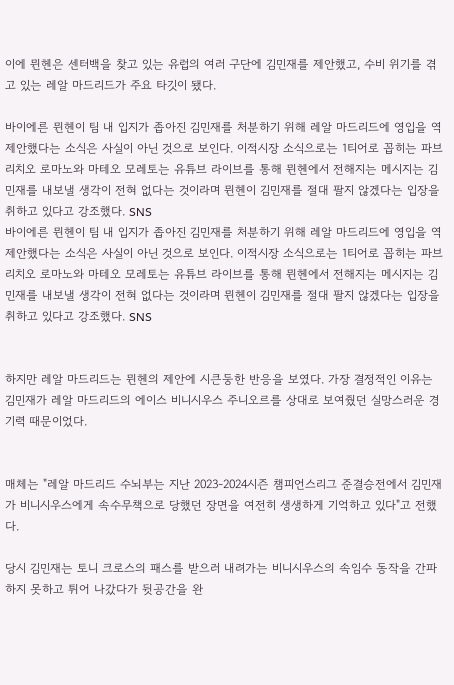이에 뮌헨은 센터백을 찾고 있는 유럽의 여러 구단에 김민재를 제안했고, 수비 위기를 겪고 있는 레알 마드리드가 주요 타깃이 됐다.

바이에른 뮌헨이 팀 내 입지가 좁아진 김민재를 처분하기 위해 레알 마드리드에 영입을 역제안했다는 소식은 사실이 아닌 것으로 보인다. 이적시장 소식으로는 1티어로 꼽히는 파브리치오 로마노와 마테오 모레토는 유튜브 라이브를 통해 뮌헨에서 전해지는 메시지는 김민재를 내보낼 생각이 전혀 없다는 것이라며 뮌헨이 김민재를 절대 팔지 않겠다는 입장을 취하고 있다고 강조했다. SNS
바이에른 뮌헨이 팀 내 입지가 좁아진 김민재를 처분하기 위해 레알 마드리드에 영입을 역제안했다는 소식은 사실이 아닌 것으로 보인다. 이적시장 소식으로는 1티어로 꼽히는 파브리치오 로마노와 마테오 모레토는 유튜브 라이브를 통해 뮌헨에서 전해지는 메시지는 김민재를 내보낼 생각이 전혀 없다는 것이라며 뮌헨이 김민재를 절대 팔지 않겠다는 입장을 취하고 있다고 강조했다. SNS


하지만 레알 마드리드는 뮌헨의 제안에 시큰둥한 반응을 보였다. 가장 결정적인 이유는 김민재가 레알 마드리드의 에이스 비니시우스 주니오르를 상대로 보여줬던 실망스러운 경기력 때문이었다.


매체는 "레알 마드리드 수뇌부는 지난 2023-2024시즌 챔피언스리그 준결승전에서 김민재가 비니시우스에게 속수무책으로 당했던 장면을 여전히 생생하게 기억하고 있다"고 전했다.

당시 김민재는 토니 크로스의 패스를 받으러 내려가는 비니시우스의 속임수 동작을 간파하지 못하고 튀어 나갔다가 뒷공간을 완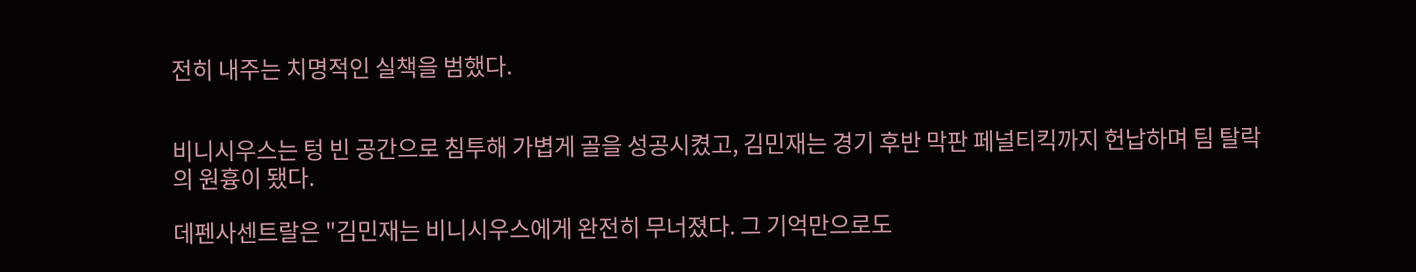전히 내주는 치명적인 실책을 범했다.


비니시우스는 텅 빈 공간으로 침투해 가볍게 골을 성공시켰고, 김민재는 경기 후반 막판 페널티킥까지 헌납하며 팀 탈락의 원흉이 됐다.

데펜사센트랄은 "김민재는 비니시우스에게 완전히 무너졌다. 그 기억만으로도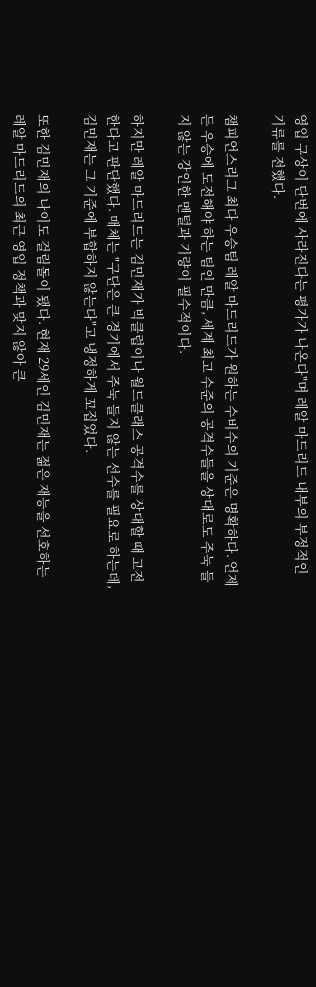영입 구상이 단번에 사라진다는 평가가 나온다"며 레알 마드리드 내부의 부정적인 기류를 전했다.

챔피언스리그 최다 우승팀 레알 마드리드가 원하는 수비수의 기준은 명확하다. 언제든 우승에 도전해야 하는 팀인 만큼, 세계 최고 수준의 공격수들을 상대로도 주눅 들지 않는 강인한 멘털과 기량이 필수적이다.

하지만 레알 마드리드는 김민재가 빅클럽이나 월드클래스 공격수를 상대할 때 고전한다고 판단했다. 매체는 "구단은 큰 경기에서 주눅 들지 않는 선수를 필요로 하는데, 김민재는 그 기준에 부합하지 않는다"고 냉정하게 꼬집었다.

또한 김민재의 나이도 걸림돌이 됐다. 현재 29세인 김민재는 젊은 재능을 선호하는 레알 마드리드의 최근 영입 정책과 맞지 않아 큰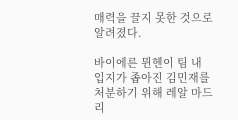매력을 끌지 못한 것으로 알려졌다.

바이에른 뮌헨이 팀 내 입지가 좁아진 김민재를 처분하기 위해 레알 마드리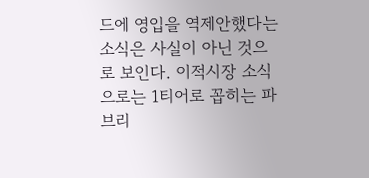드에 영입을 역제안했다는 소식은 사실이 아닌 것으로 보인다. 이적시장 소식으로는 1티어로 꼽히는 파브리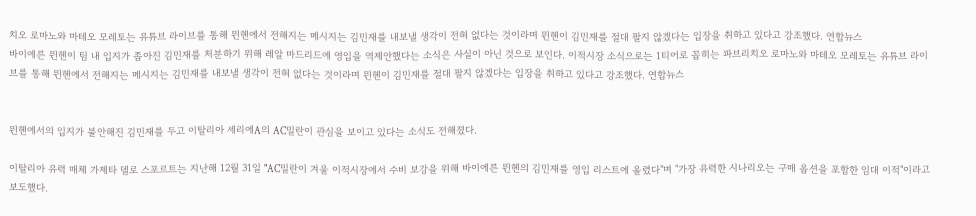치오 로마노와 마테오 모레토는 유튜브 라이브를 통해 뮌헨에서 전해지는 메시지는 김민재를 내보낼 생각이 전혀 없다는 것이라며 뮌헨이 김민재를 절대 팔지 않겠다는 입장을 취하고 있다고 강조했다. 연합뉴스
바이에른 뮌헨이 팀 내 입지가 좁아진 김민재를 처분하기 위해 레알 마드리드에 영입을 역제안했다는 소식은 사실이 아닌 것으로 보인다. 이적시장 소식으로는 1티어로 꼽히는 파브리치오 로마노와 마테오 모레토는 유튜브 라이브를 통해 뮌헨에서 전해지는 메시지는 김민재를 내보낼 생각이 전혀 없다는 것이라며 뮌헨이 김민재를 절대 팔지 않겠다는 입장을 취하고 있다고 강조했다. 연합뉴스


뮌헨에서의 입지가 불안해진 김민재를 두고 이탈리아 세리에A의 AC밀란이 관심을 보이고 있다는 소식도 전해졌다.

이탈리아 유력 매체 가제타 델로 스포르트는 지난해 12월 31일 "AC밀란이 겨울 이적시장에서 수비 보강을 위해 바이에른 뮌헨의 김민재를 영입 리스트에 올렸다"며 "가장 유력한 시나리오는 구매 옵션을 포함한 임대 이적"이라고 보도했다.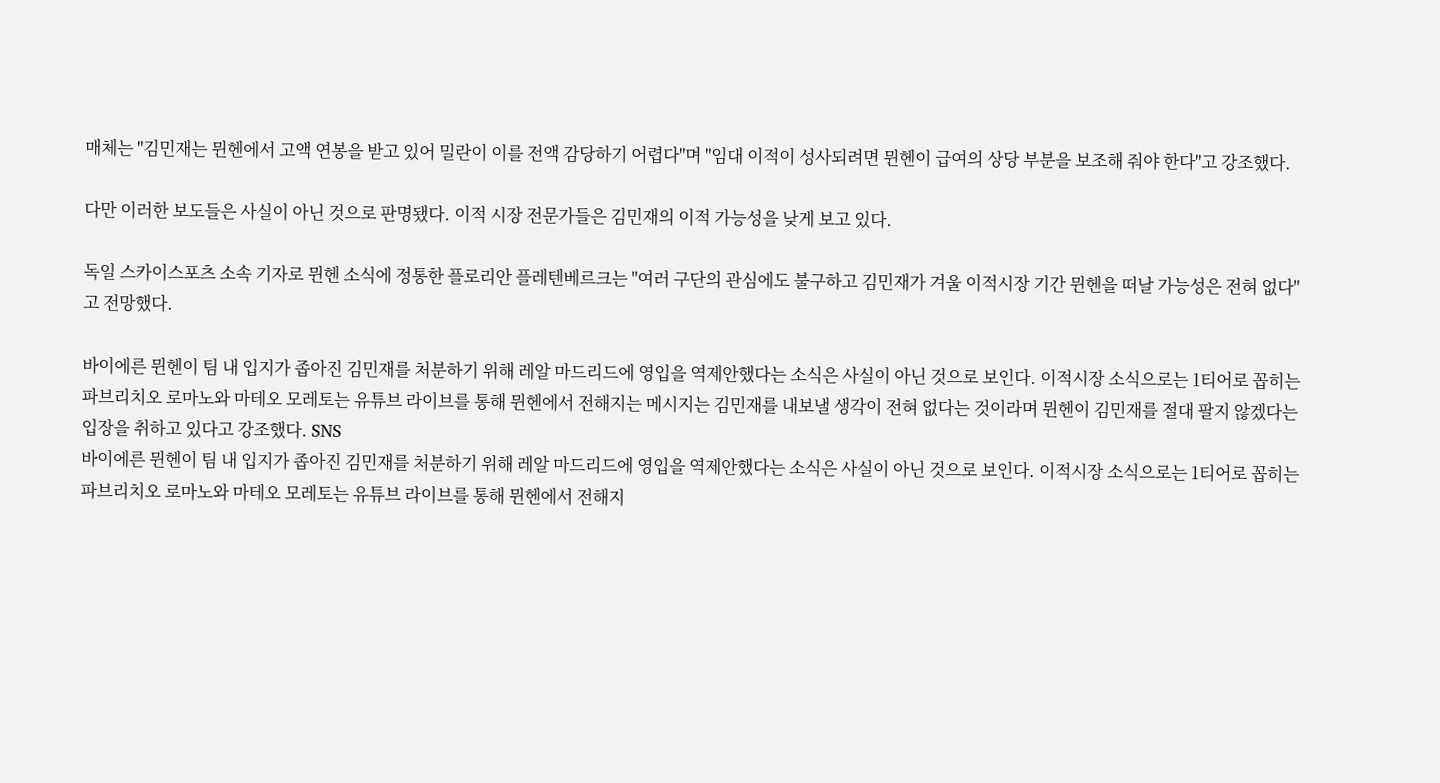매체는 "김민재는 뮌헨에서 고액 연봉을 받고 있어 밀란이 이를 전액 감당하기 어렵다"며 "임대 이적이 성사되려면 뮌헨이 급여의 상당 부분을 보조해 줘야 한다"고 강조했다.

다만 이러한 보도들은 사실이 아닌 것으로 판명됐다. 이적 시장 전문가들은 김민재의 이적 가능성을 낮게 보고 있다.

독일 스카이스포츠 소속 기자로 뮌헨 소식에 정통한 플로리안 플레텐베르크는 "여러 구단의 관심에도 불구하고 김민재가 겨울 이적시장 기간 뮌헨을 떠날 가능성은 전혀 없다"고 전망했다.

바이에른 뮌헨이 팀 내 입지가 좁아진 김민재를 처분하기 위해 레알 마드리드에 영입을 역제안했다는 소식은 사실이 아닌 것으로 보인다. 이적시장 소식으로는 1티어로 꼽히는 파브리치오 로마노와 마테오 모레토는 유튜브 라이브를 통해 뮌헨에서 전해지는 메시지는 김민재를 내보낼 생각이 전혀 없다는 것이라며 뮌헨이 김민재를 절대 팔지 않겠다는 입장을 취하고 있다고 강조했다. SNS
바이에른 뮌헨이 팀 내 입지가 좁아진 김민재를 처분하기 위해 레알 마드리드에 영입을 역제안했다는 소식은 사실이 아닌 것으로 보인다. 이적시장 소식으로는 1티어로 꼽히는 파브리치오 로마노와 마테오 모레토는 유튜브 라이브를 통해 뮌헨에서 전해지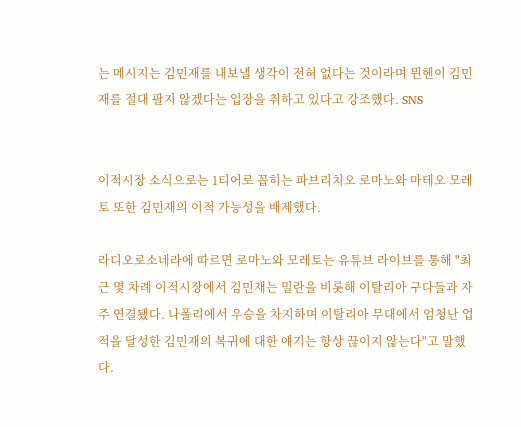는 메시지는 김민재를 내보낼 생각이 전혀 없다는 것이라며 뮌헨이 김민재를 절대 팔지 않겠다는 입장을 취하고 있다고 강조했다. SNS


이적시장 소식으로는 1티어로 꼽히는 파브리치오 로마노와 마테오 모레토 또한 김민재의 이적 가능성을 배제했다.

라디오로소네라에 따르면 로마노와 모레토는 유튜브 라이브를 통해 "최근 몇 차례 이적시장에서 김민재는 밀란을 비롯해 이탈리아 구다들과 자주 연결됐다. 나폴리에서 우승을 차지하며 이탈리아 무대에서 엄청난 업적을 달성한 김민재의 복귀에 대한 얘기는 항상 끊이지 않는다"고 말했다.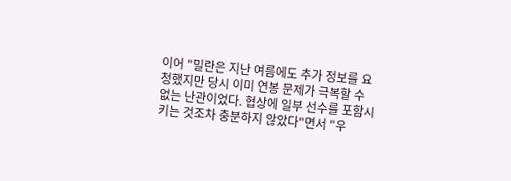이어 "밀란은 지난 여름에도 추가 정보를 요청했지만 당시 이미 연봉 문제가 극복할 수 없는 난관이었다. 협상에 일부 선수를 포함시키는 것조차 충분하지 않았다"면서 "우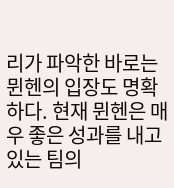리가 파악한 바로는 뮌헨의 입장도 명확하다. 현재 뮌헨은 매우 좋은 성과를 내고 있는 팀의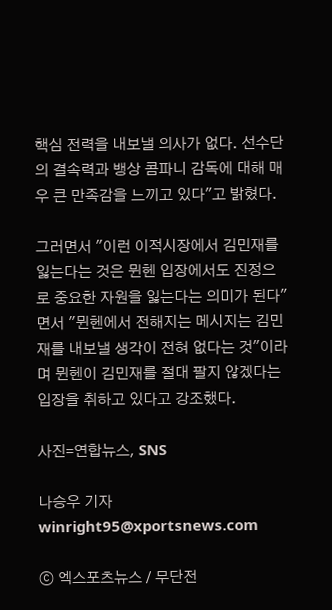핵심 전력을 내보낼 의사가 없다. 선수단의 결속력과 뱅상 콤파니 감독에 대해 매우 큰 만족감을 느끼고 있다"고 밝혔다.

그러면서 "이런 이적시장에서 김민재를 잃는다는 것은 뮌헨 입장에서도 진정으로 중요한 자원을 잃는다는 의미가 된다"면서 "뮌헨에서 전해지는 메시지는 김민재를 내보낼 생각이 전혀 없다는 것"이라며 뮌헨이 김민재를 절대 팔지 않겠다는 입장을 취하고 있다고 강조했다.

사진=연합뉴스, SNS

나승우 기자 winright95@xportsnews.com

ⓒ 엑스포츠뉴스 / 무단전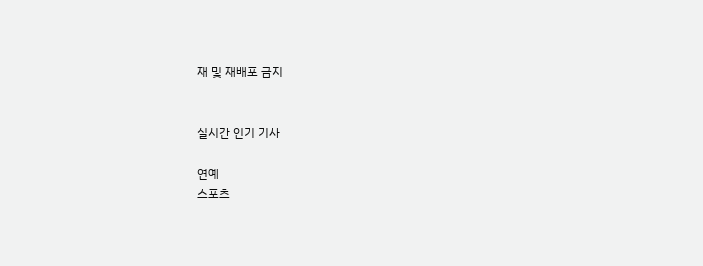재 및 재배포 금지


실시간 인기 기사

연예
스포츠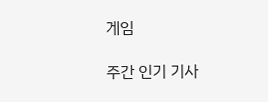게임

주간 인기 기사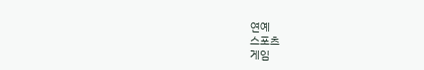연예
스포츠
게임